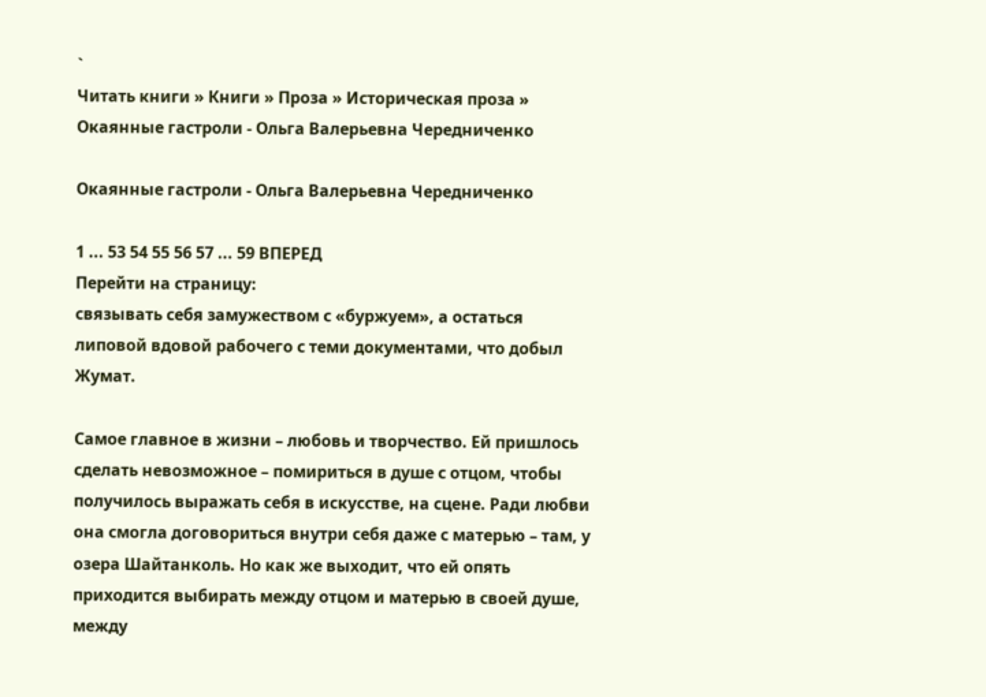`
Читать книги » Книги » Проза » Историческая проза » Окаянные гастроли - Ольга Валерьевна Чередниченко

Окаянные гастроли - Ольга Валерьевна Чередниченко

1 ... 53 54 55 56 57 ... 59 ВПЕРЕД
Перейти на страницу:
связывать себя замужеством с «буржуем», а остаться липовой вдовой рабочего с теми документами, что добыл Жумат.

Самое главное в жизни – любовь и творчество. Ей пришлось сделать невозможное – помириться в душе с отцом, чтобы получилось выражать себя в искусстве, на сцене. Ради любви она смогла договориться внутри себя даже с матерью – там, у озера Шайтанколь. Но как же выходит, что ей опять приходится выбирать между отцом и матерью в своей душе, между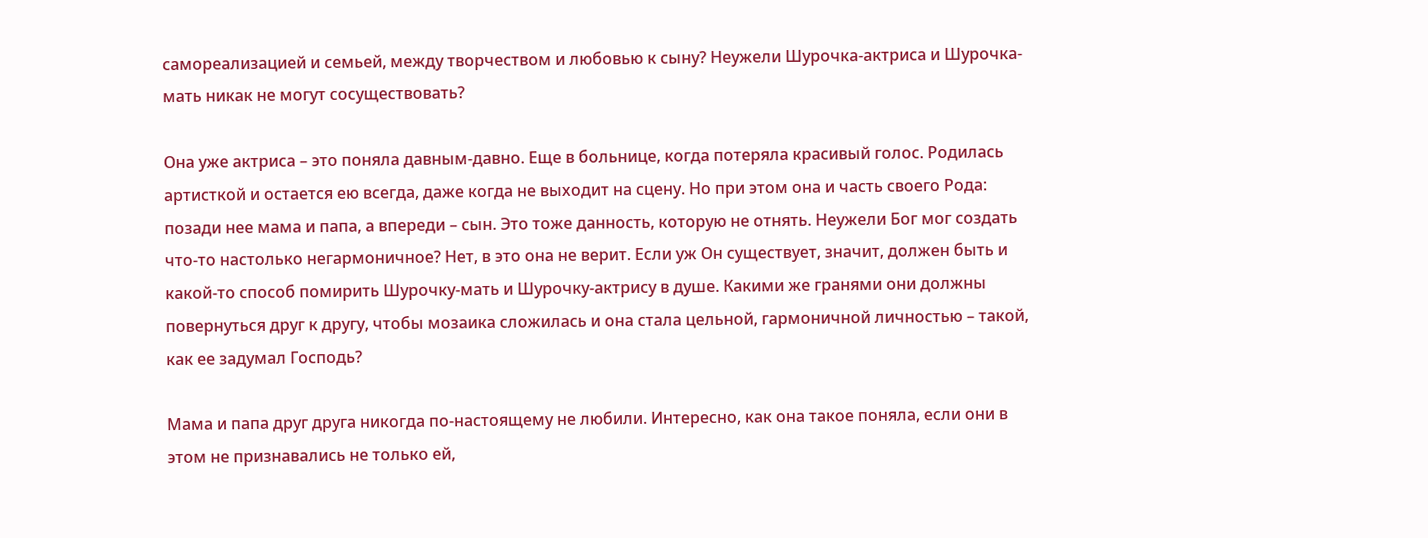самореализацией и семьей, между творчеством и любовью к сыну? Неужели Шурочка-актриса и Шурочка-мать никак не могут сосуществовать?

Она уже актриса – это поняла давным-давно. Еще в больнице, когда потеряла красивый голос. Родилась артисткой и остается ею всегда, даже когда не выходит на сцену. Но при этом она и часть своего Рода: позади нее мама и папа, а впереди – сын. Это тоже данность, которую не отнять. Неужели Бог мог создать что-то настолько негармоничное? Нет, в это она не верит. Если уж Он существует, значит, должен быть и какой-то способ помирить Шурочку-мать и Шурочку-актрису в душе. Какими же гранями они должны повернуться друг к другу, чтобы мозаика сложилась и она стала цельной, гармоничной личностью – такой, как ее задумал Господь?

Мама и папа друг друга никогда по-настоящему не любили. Интересно, как она такое поняла, если они в этом не признавались не только ей,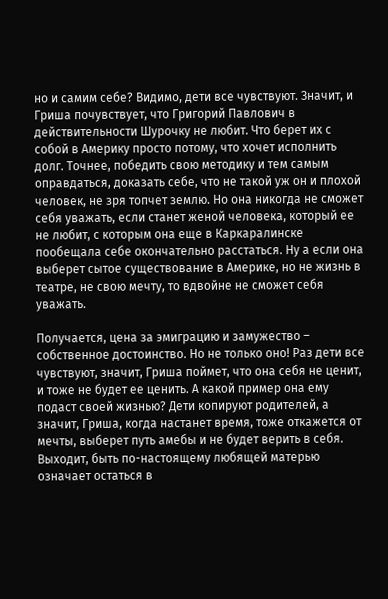но и самим себе? Видимо, дети все чувствуют. Значит, и Гриша почувствует, что Григорий Павлович в действительности Шурочку не любит. Что берет их с собой в Америку просто потому, что хочет исполнить долг. Точнее, победить свою методику и тем самым оправдаться, доказать себе, что не такой уж он и плохой человек, не зря топчет землю. Но она никогда не сможет себя уважать, если станет женой человека, который ее не любит, с которым она еще в Каркаралинске пообещала себе окончательно расстаться. Ну а если она выберет сытое существование в Америке, но не жизнь в театре, не свою мечту, то вдвойне не сможет себя уважать.

Получается, цена за эмиграцию и замужество – собственное достоинство. Но не только оно! Раз дети все чувствуют, значит, Гриша поймет, что она себя не ценит, и тоже не будет ее ценить. А какой пример она ему подаст своей жизнью? Дети копируют родителей, а значит, Гриша, когда настанет время, тоже откажется от мечты, выберет путь амебы и не будет верить в себя. Выходит, быть по-настоящему любящей матерью означает остаться в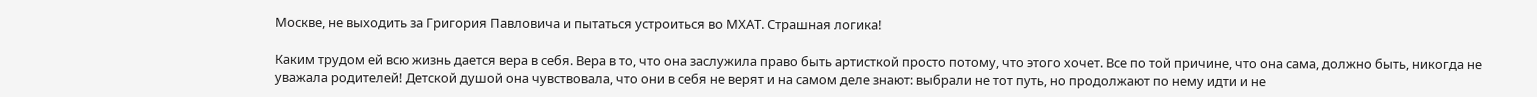Москве, не выходить за Григория Павловича и пытаться устроиться во МХАТ. Страшная логика!

Каким трудом ей всю жизнь дается вера в себя. Вера в то, что она заслужила право быть артисткой просто потому, что этого хочет. Все по той причине, что она сама, должно быть, никогда не уважала родителей! Детской душой она чувствовала, что они в себя не верят и на самом деле знают: выбрали не тот путь, но продолжают по нему идти и не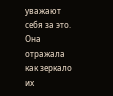уважают себя за это. Она отражала как зеркало их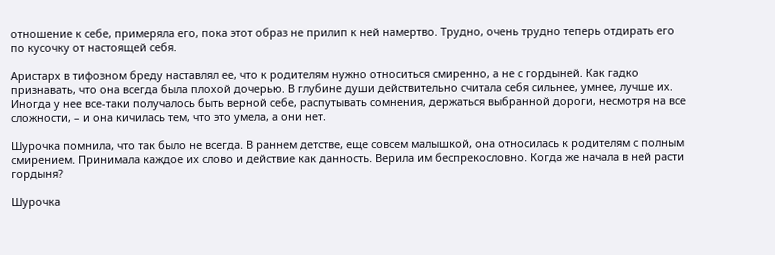отношение к себе, примеряла его, пока этот образ не прилип к ней намертво. Трудно, очень трудно теперь отдирать его по кусочку от настоящей себя.

Аристарх в тифозном бреду наставлял ее, что к родителям нужно относиться смиренно, а не с гордыней. Как гадко признавать, что она всегда была плохой дочерью. В глубине души действительно считала себя сильнее, умнее, лучше их. Иногда у нее все-таки получалось быть верной себе, распутывать сомнения, держаться выбранной дороги, несмотря на все сложности, – и она кичилась тем, что это умела, а они нет.

Шурочка помнила, что так было не всегда. В раннем детстве, еще совсем малышкой, она относилась к родителям с полным смирением. Принимала каждое их слово и действие как данность. Верила им беспрекословно. Когда же начала в ней расти гордыня?

Шурочка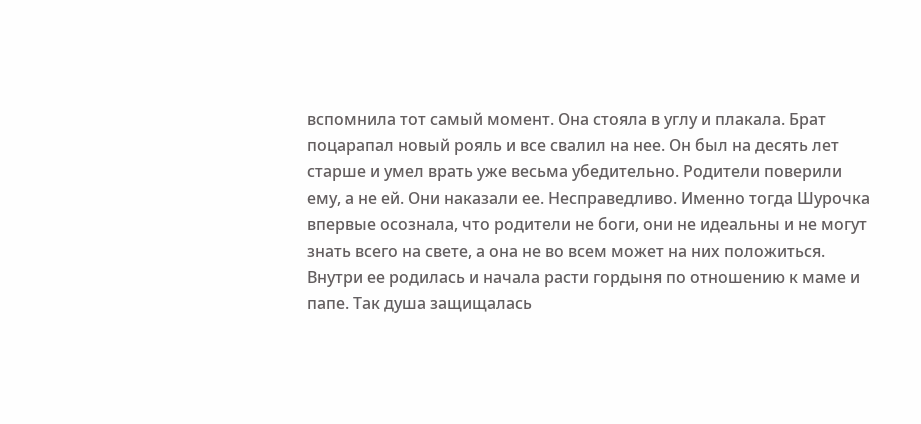вспомнила тот самый момент. Она стояла в углу и плакала. Брат поцарапал новый рояль и все свалил на нее. Он был на десять лет старше и умел врать уже весьма убедительно. Родители поверили ему, а не ей. Они наказали ее. Несправедливо. Именно тогда Шурочка впервые осознала, что родители не боги, они не идеальны и не могут знать всего на свете, а она не во всем может на них положиться. Внутри ее родилась и начала расти гордыня по отношению к маме и папе. Так душа защищалась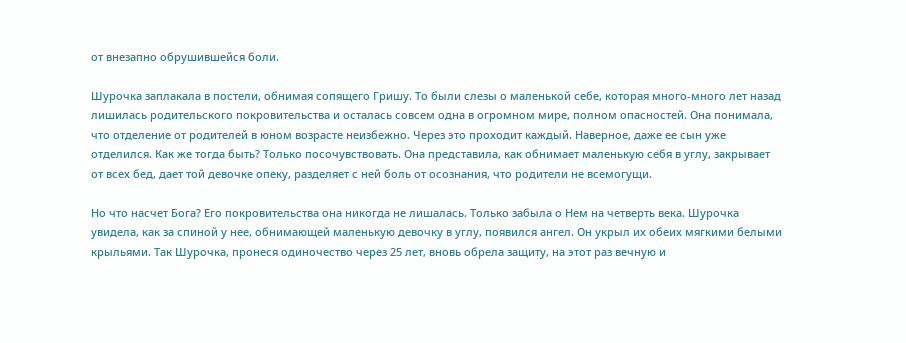от внезапно обрушившейся боли.

Шурочка заплакала в постели, обнимая сопящего Гришу. То были слезы о маленькой себе, которая много-много лет назад лишилась родительского покровительства и осталась совсем одна в огромном мире, полном опасностей. Она понимала, что отделение от родителей в юном возрасте неизбежно. Через это проходит каждый. Наверное, даже ее сын уже отделился. Как же тогда быть? Только посочувствовать. Она представила, как обнимает маленькую себя в углу, закрывает от всех бед, дает той девочке опеку, разделяет с ней боль от осознания, что родители не всемогущи.

Но что насчет Бога? Его покровительства она никогда не лишалась. Только забыла о Нем на четверть века. Шурочка увидела, как за спиной у нее, обнимающей маленькую девочку в углу, появился ангел. Он укрыл их обеих мягкими белыми крыльями. Так Шурочка, пронеся одиночество через 25 лет, вновь обрела защиту, на этот раз вечную и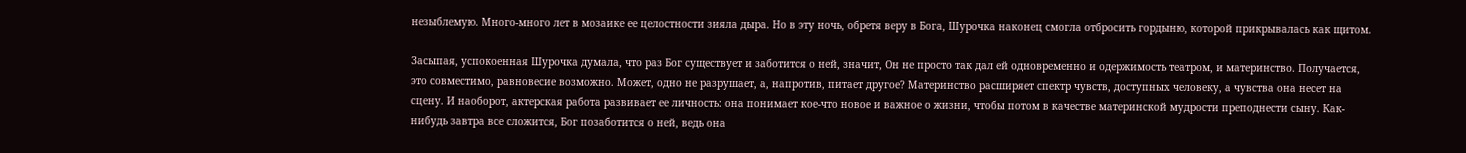незыблемую. Много-много лет в мозаике ее целостности зияла дыра. Но в эту ночь, обретя веру в Бога, Шурочка наконец смогла отбросить гордыню, которой прикрывалась как щитом.

Засыпая, успокоенная Шурочка думала, что раз Бог существует и заботится о ней, значит, Он не просто так дал ей одновременно и одержимость театром, и материнство. Получается, это совместимо, равновесие возможно. Может, одно не разрушает, а, напротив, питает другое? Материнство расширяет спектр чувств, доступных человеку, а чувства она несет на сцену. И наоборот, актерская работа развивает ее личность: она понимает кое-что новое и важное о жизни, чтобы потом в качестве материнской мудрости преподнести сыну. Как-нибудь завтра все сложится, Бог позаботится о ней, ведь она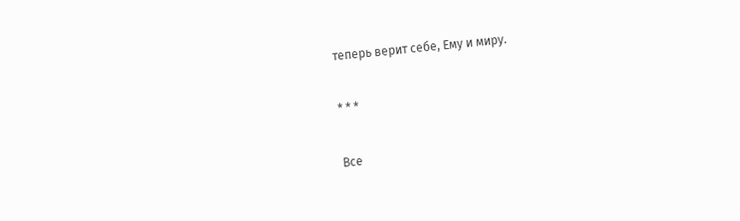теперь верит себе, Ему и миру.

* * *

Все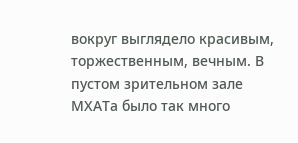вокруг выглядело красивым, торжественным, вечным. В пустом зрительном зале МХАТа было так много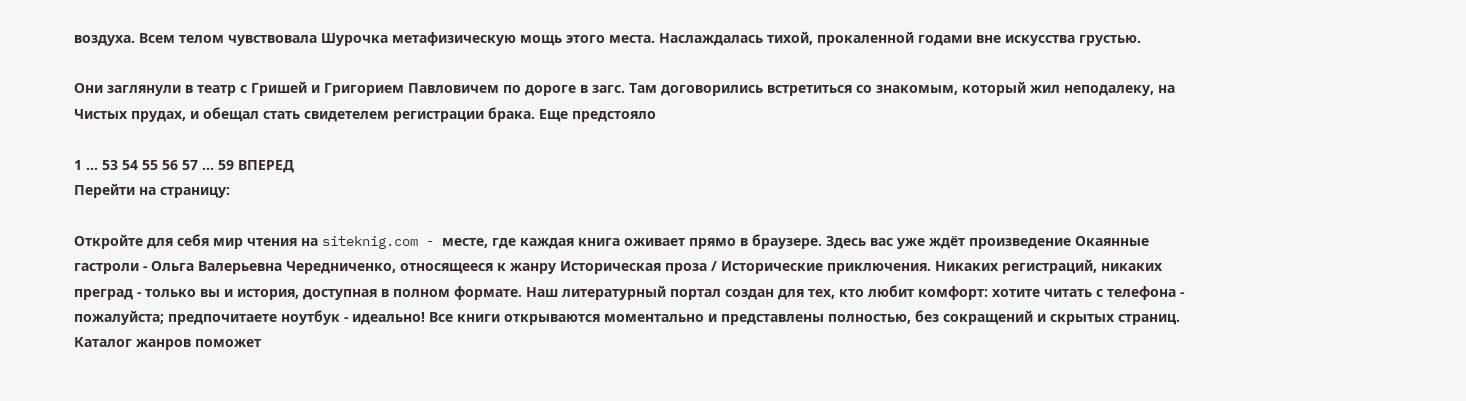воздуха. Всем телом чувствовала Шурочка метафизическую мощь этого места. Наслаждалась тихой, прокаленной годами вне искусства грустью.

Они заглянули в театр с Гришей и Григорием Павловичем по дороге в загс. Там договорились встретиться со знакомым, который жил неподалеку, на Чистых прудах, и обещал стать свидетелем регистрации брака. Еще предстояло

1 ... 53 54 55 56 57 ... 59 ВПЕРЕД
Перейти на страницу:

Откройте для себя мир чтения на siteknig.com - месте, где каждая книга оживает прямо в браузере. Здесь вас уже ждёт произведение Окаянные гастроли - Ольга Валерьевна Чередниченко, относящееся к жанру Историческая проза / Исторические приключения. Никаких регистраций, никаких преград - только вы и история, доступная в полном формате. Наш литературный портал создан для тех, кто любит комфорт: хотите читать с телефона - пожалуйста; предпочитаете ноутбук - идеально! Все книги открываются моментально и представлены полностью, без сокращений и скрытых страниц. Каталог жанров поможет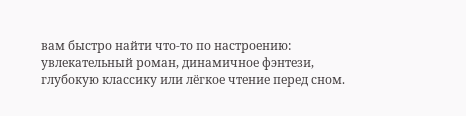вам быстро найти что-то по настроению: увлекательный роман, динамичное фэнтези, глубокую классику или лёгкое чтение перед сном.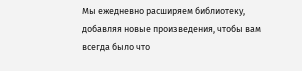Мы ежедневно расширяем библиотеку, добавляя новые произведения, чтобы вам всегда было что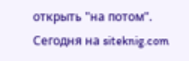открыть "на потом". Сегодня на siteknig.com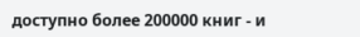доступно более 200000 книг - и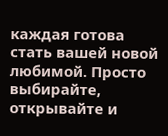каждая готова стать вашей новой любимой. Просто выбирайте, открывайте и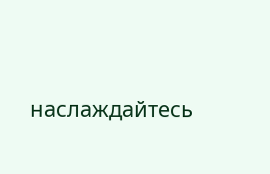наслаждайтесь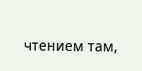чтением там,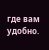где вам удобно.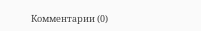Комментарии (0)